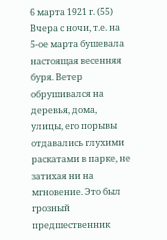6 марта 1921 г. (55)
Вчера с ночи, т.е. на 5-ое марта бушевала настоящая весенняя буря. Ветер обрушивался на деревья, дома, улицы, его порывы отдавались глухими раскатами в парке, не затихая ни на мгновение. Это был грозный предшественник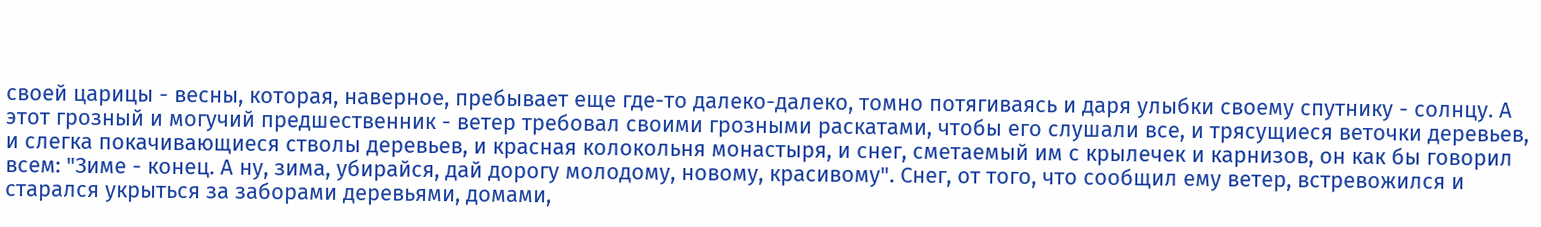своей царицы - весны, которая, наверное, пребывает еще где-то далеко-далеко, томно потягиваясь и даря улыбки своему спутнику - солнцу. А этот грозный и могучий предшественник - ветер требовал своими грозными раскатами, чтобы его слушали все, и трясущиеся веточки деревьев, и слегка покачивающиеся стволы деревьев, и красная колокольня монастыря, и снег, сметаемый им с крылечек и карнизов, он как бы говорил всем: "Зиме - конец. А ну, зима, убирайся, дай дорогу молодому, новому, красивому". Снег, от того, что сообщил ему ветер, встревожился и старался укрыться за заборами деревьями, домами,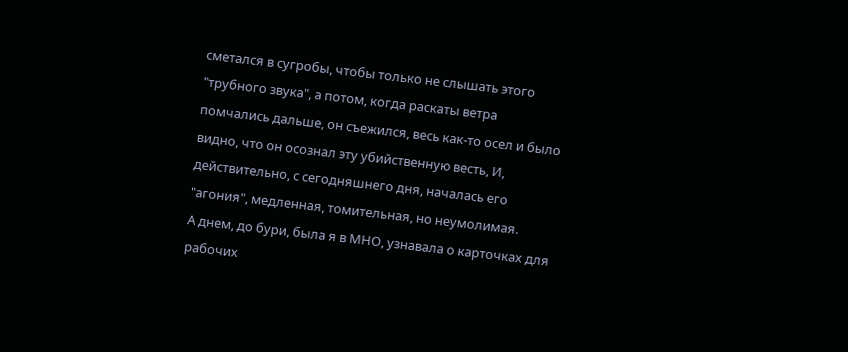сметался в сугробы, чтобы только не слышать этого "трубного звука", а потом, когда раскаты ветра помчались дальше, он съежился, весь как-то осел и было видно, что он осознал эту убийственную весть, И, действительно, с сегодняшнего дня, началась его "агония", медленная, томительная, но неумолимая.
А днем, до бури, была я в МНО, узнавала о карточках для рабочих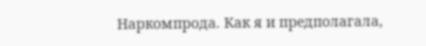Наркомпрода. Как я и предполагала,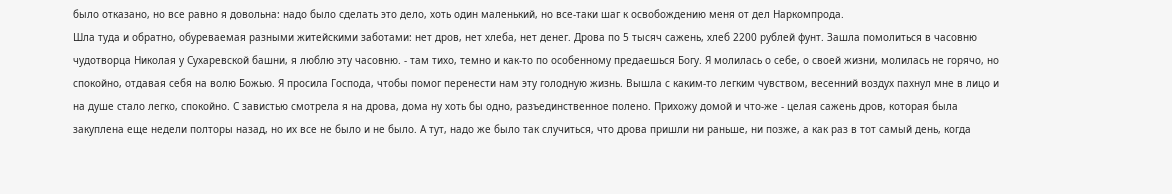было отказано, но все равно я довольна: надо было сделать это дело, хоть один маленький, но все-таки шаг к освобождению меня от дел Наркомпрода.
Шла туда и обратно, обуреваемая разными житейскими заботами: нет дров, нет хлеба, нет денег. Дрова по 5 тысяч сажень, хлеб 2200 рублей фунт. Зашла помолиться в часовню чудотворца Николая у Сухаревской башни, я люблю эту часовню. - там тихо, темно и как-то по особенному предаешься Богу. Я молилась о себе, о своей жизни, молилась не горячо, но спокойно, отдавая себя на волю Божью. Я просила Господа, чтобы помог перенести нам эту голодную жизнь. Вышла с каким-то легким чувством, весенний воздух пахнул мне в лицо и на душе стало легко, спокойно. С завистью смотрела я на дрова, дома ну хоть бы одно, разъединственное полено. Прихожу домой и что-же - целая сажень дров, которая была закуплена еще недели полторы назад, но их все не было и не было. А тут, надо же было так случиться, что дрова пришли ни раньше, ни позже, а как раз в тот самый день, когда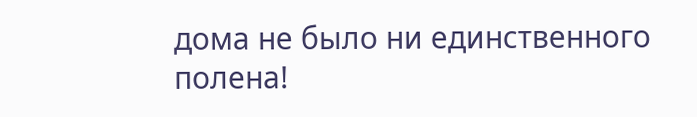дома не было ни единственного полена!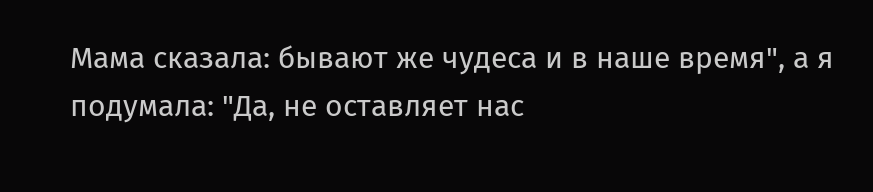Мама сказала: бывают же чудеса и в наше время", а я подумала: "Да, не оставляет нас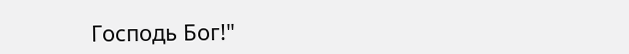Господь Бог!"